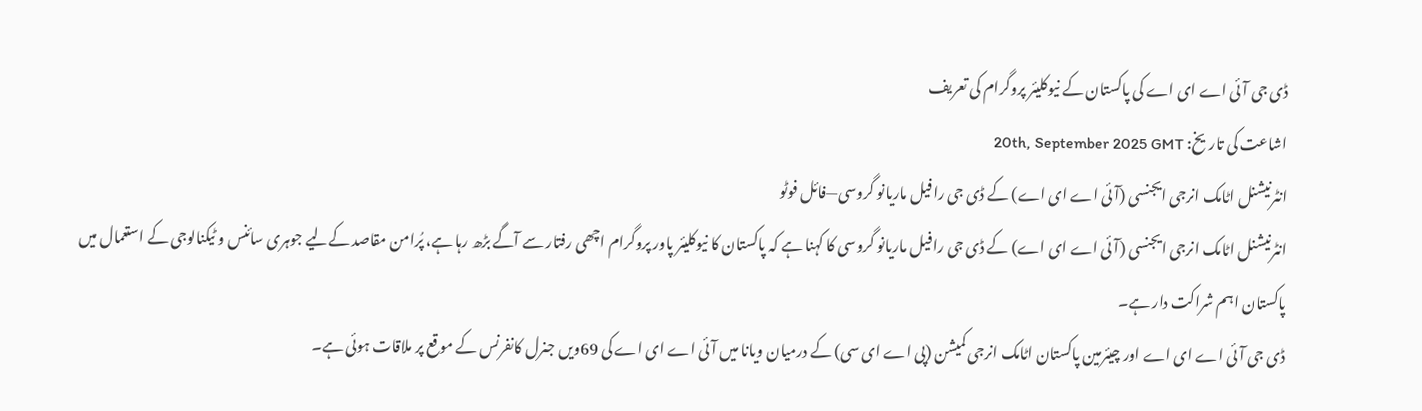ڈی جی آئی اے ای اے کی پاکستان کے نیوکلیئر پروگرام کی تعریف
اشاعت کی تاریخ: 20th, September 2025 GMT
انٹرنیشنل اٹامک انرجی ایجنسی (آئی اے ای اے) کے ڈی جی رافیل ماریانو گروسی—فائل فوٹو
انٹرنیشنل اٹامک انرجی ایجنسی (آئی اے ای اے) کے ڈی جی رافیل ماریانو گروسی کا کہنا ہے کہ پاکستان کا نیوکلیئر پاور پروگرام اچھی رفتار سے آگے بڑھ رہا ہے، پُرامن مقاصد کےلیے جوہری سائنس و ٹیکنالوجی کے استعمال میں پاکستان اہم شراکت دار ہے۔
ڈی جی آئی اے ای اے اور چیئرمین پاکستان اٹامک انرجی کمیشن (پی اے ای سی) کے درمیان ویانا میں آئی اے ای اے کی 69ویں جنرل کانفرنس کے موقع پر ملاقات ہوئی ہے۔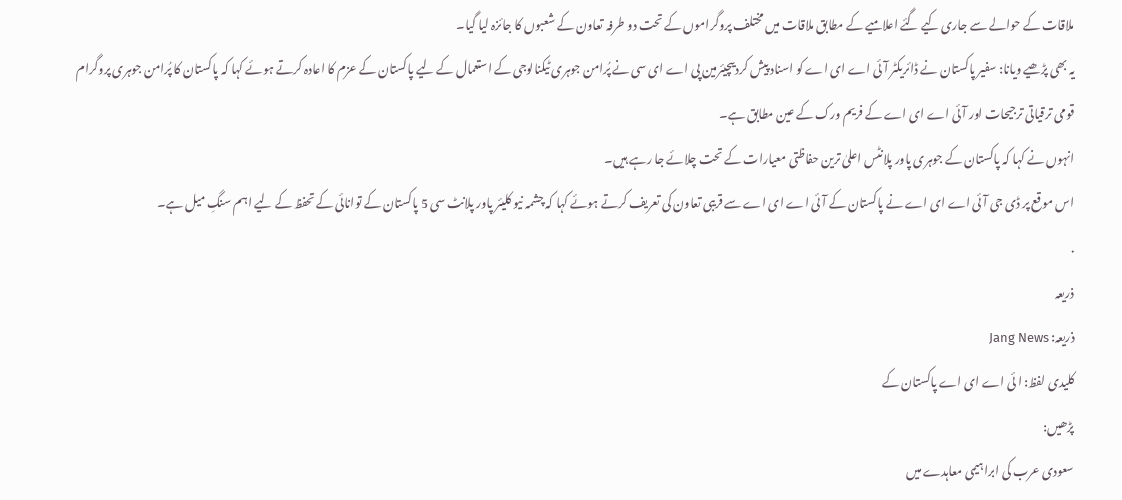ملاقات کے حوالے سے جاری کیے گئے اعلامیے کے مطابق ملاقات میں مختلف پروگراموں کے تحت دو طرفہ تعاون کے شعبوں کا جائزہ لیا گیا۔
یہ بھی پڑھیے ویانا: سفیر پاکستان نے ڈائریکٹر آئی اے ای اے کو اسناد پیش کردیںچیئرمین پی اے ای سی نے پُرامن جوہری ٹیکنالوجی کے استعمال کے لیے پاکستان کے عزم کا اعادہ کرتے ہوئے کہا کہ پاکستان کا پُرامن جوہری پروگرام قومی ترقیاتی ترجیحات اور آئی اے ای اے کے فریم ورک کے عین مطابق ہے۔
انہوں نے کہا کہ پاکستان کے جوہری پاور پلانٹس اعلیٰ ترین حفاظتی معیارات کے تحت چلائے جا رہے ہیں۔
اس موقع پر ڈی جی آئی اے ای اے نے پاکستان کے آئی اے ای اے سے قریبی تعاون کی تعریف کرتے ہوئے کہا کہ چشمہ نیو کلیئر پاور پلانٹ سی 5 پاکستان کے توانائی کے تحفظ کے لیے اہم سنگِ میل ہے۔
.
ذریعہ
ذریعہ: Jang News
کلیدی لفظ: ا ئی اے ای اے پاکستان کے
پڑھیں:
سعودی عرب کی ابراہیمی معاہدے میں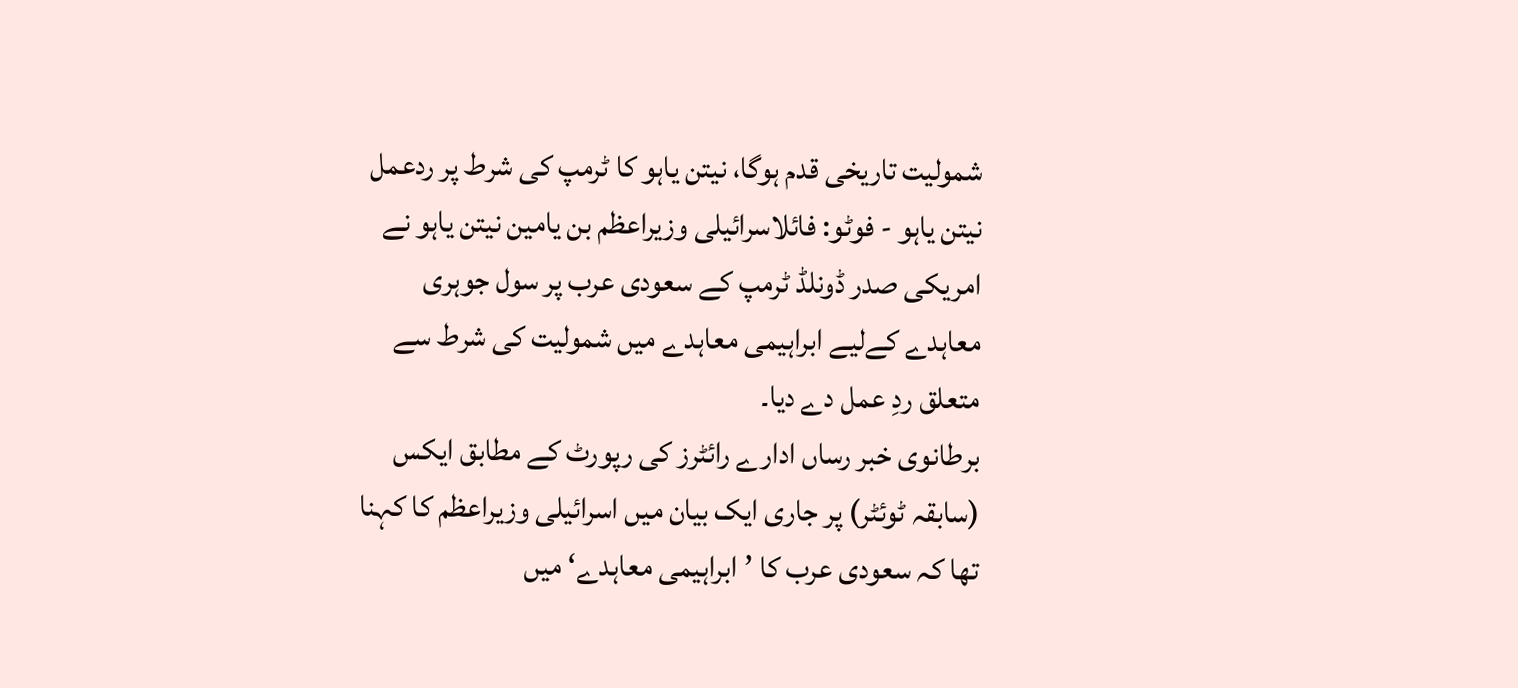شمولیت تاریخی قدم ہوگا، نیتن یاہو کا ٹرمپ کی شرط پر ردعمل
نیتن یاہو - فوٹو: فائلاسرائیلی وزیراعظم بن یامین نیتن یاہو نے امریکی صدر ڈونلڈ ٹرمپ کے سعودی عرب پر سول جوہری معاہدے کےلیے ابراہیمی معاہدے میں شمولیت کی شرط سے متعلق ردِ عمل دے دیا۔
برطانوی خبر رساں ادارے رائٹرز کی رپورٹ کے مطابق ایکس (سابقہ ٹوئٹر) پر جاری ایک بیان میں اسرائیلی وزیراعظم کا کہنا تھا کہ سعودی عرب کا ’ابراہیمی معاہدے‘ میں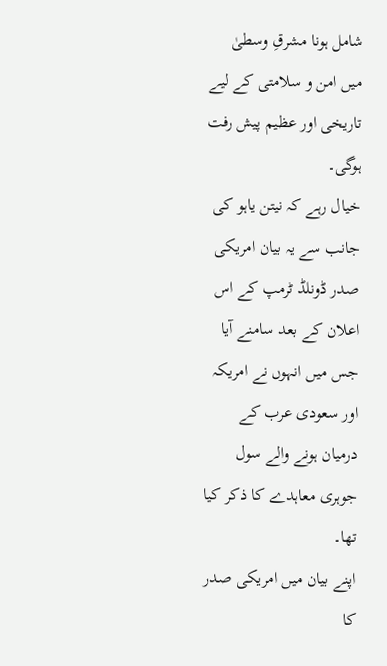شامل ہونا مشرقِ وسطیٰ میں امن و سلامتی کے لیے تاریخی اور عظیم پیش رفت ہوگی۔
خیال رہے کہ نیتن یاہو کی جانب سے یہ بیان امریکی صدر ڈونلڈ ٹرمپ کے اس اعلان کے بعد سامنے آیا جس میں انہوں نے امریکہ اور سعودی عرب کے درمیان ہونے والے سول جوہری معاہدے کا ذکر کیا تھا۔
اپنے بیان میں امریکی صدر کا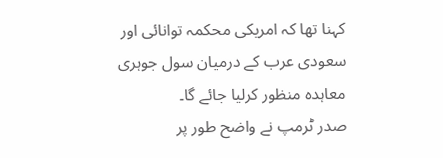کہنا تھا کہ امریکی محکمہ توانائی اور سعودی عرب کے درمیان سول جوہری معاہدہ منظور کرلیا جائے گا۔
صدر ٹرمپ نے واضح طور پر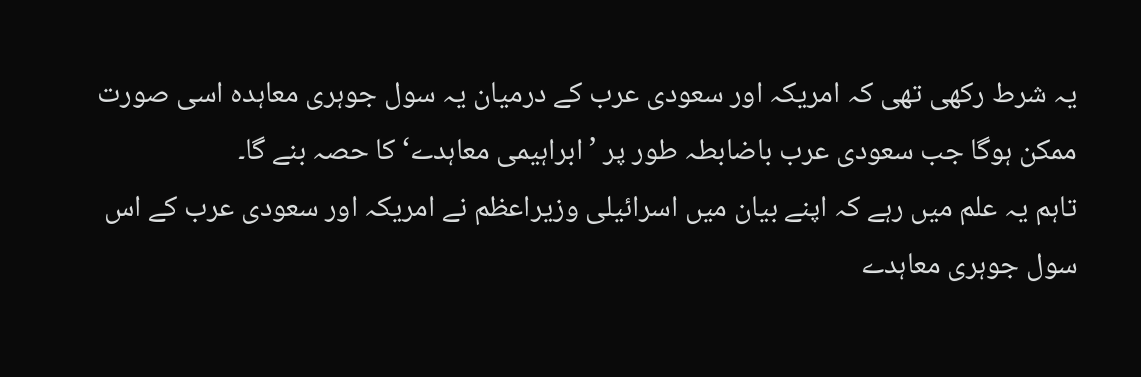یہ شرط رکھی تھی کہ امریکہ اور سعودی عرب کے درمیان یہ سول جوہری معاہدہ اسی صورت ممکن ہوگا جب سعودی عرب باضابطہ طور پر ’ابراہیمی معاہدے‘ کا حصہ بنے گا۔
تاہم یہ علم میں رہے کہ اپنے بیان میں اسرائیلی وزیراعظم نے امریکہ اور سعودی عرب کے اس سول جوہری معاہدے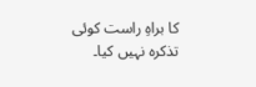کا براہِ راست کوئی تذکرہ نہیں کیا۔